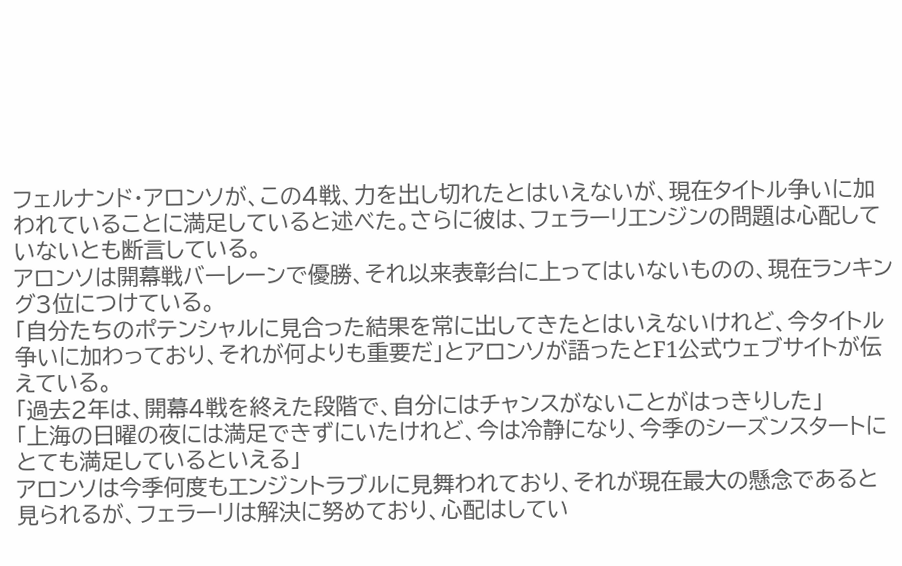フェルナンド・アロンソが、この4戦、力を出し切れたとはいえないが、現在タイトル争いに加われていることに満足していると述べた。さらに彼は、フェラーリエンジンの問題は心配していないとも断言している。
アロンソは開幕戦バーレーンで優勝、それ以来表彰台に上ってはいないものの、現在ランキング3位につけている。
「自分たちのポテンシャルに見合った結果を常に出してきたとはいえないけれど、今タイトル争いに加わっており、それが何よりも重要だ」とアロンソが語ったとF1公式ウェブサイトが伝えている。
「過去2年は、開幕4戦を終えた段階で、自分にはチャンスがないことがはっきりした」
「上海の日曜の夜には満足できずにいたけれど、今は冷静になり、今季のシーズンスタートにとても満足しているといえる」
アロンソは今季何度もエンジントラブルに見舞われており、それが現在最大の懸念であると見られるが、フェラーリは解決に努めており、心配はしてい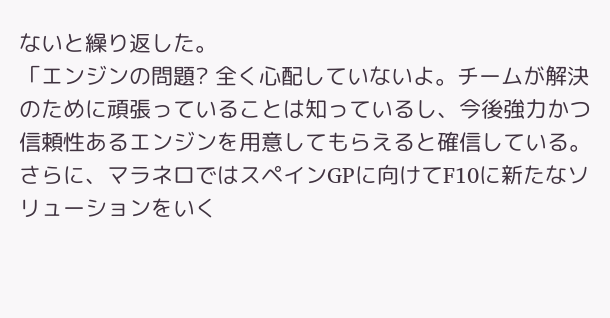ないと繰り返した。
「エンジンの問題? 全く心配していないよ。チームが解決のために頑張っていることは知っているし、今後強力かつ信頼性あるエンジンを用意してもらえると確信している。さらに、マラネロではスペインGPに向けてF10に新たなソリューションをいく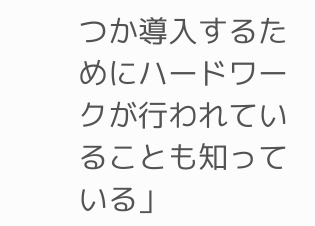つか導入するためにハードワークが行われていることも知っている」